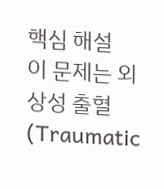핵심 해설
이 문제는 외상성 출혈(Traumatic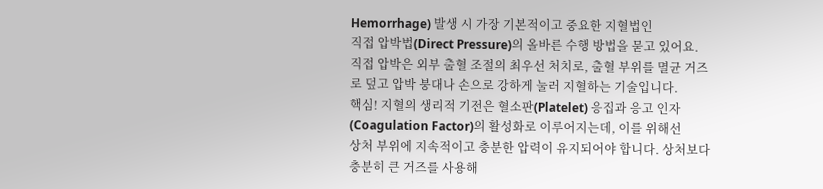Hemorrhage) 발생 시 가장 기본적이고 중요한 지혈법인
직접 압박법(Direct Pressure)의 올바른 수행 방법을 묻고 있어요. 직접 압박은 외부 출혈 조절의 최우선 처치로, 출혈 부위를 멸균 거즈로 덮고 압박 붕대나 손으로 강하게 눌러 지혈하는 기술입니다.
핵심! 지혈의 생리적 기전은 혈소판(Platelet) 응집과 응고 인자(Coagulation Factor)의 활성화로 이루어지는데, 이를 위해선
상처 부위에 지속적이고 충분한 압력이 유지되어야 합니다. 상처보다 충분히 큰 거즈를 사용해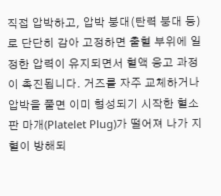직접 압박하고, 압박 붕대(탄력 붕대 등)로 단단히 감아 고정하면 출혈 부위에 일정한 압력이 유지되면서 혈액 응고 과정이 촉진됩니다. 거즈를 자주 교체하거나 압박을 풀면 이미 형성되기 시작한 혈소판 마개(Platelet Plug)가 떨어져 나가 지혈이 방해되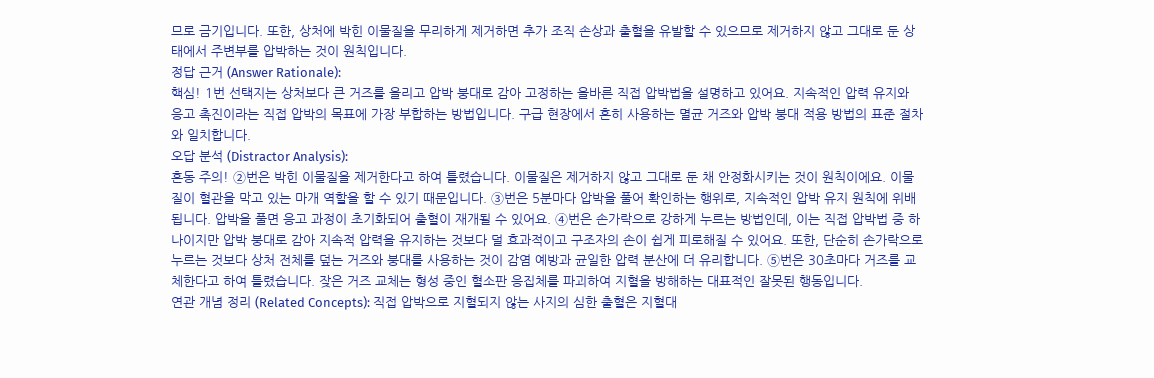므로 금기입니다. 또한, 상처에 박힌 이물질을 무리하게 제거하면 추가 조직 손상과 출혈을 유발할 수 있으므로 제거하지 않고 그대로 둔 상태에서 주변부를 압박하는 것이 원칙입니다.
정답 근거 (Answer Rationale):
핵심! 1번 선택지는 상처보다 큰 거즈를 올리고 압박 붕대로 감아 고정하는 올바른 직접 압박법을 설명하고 있어요. 지속적인 압력 유지와 응고 촉진이라는 직접 압박의 목표에 가장 부합하는 방법입니다. 구급 현장에서 흔히 사용하는 멸균 거즈와 압박 붕대 적용 방법의 표준 절차와 일치합니다.
오답 분석 (Distractor Analysis):
혼동 주의! ②번은 박힌 이물질을 제거한다고 하여 틀렸습니다. 이물질은 제거하지 않고 그대로 둔 채 안정화시키는 것이 원칙이에요. 이물질이 혈관을 막고 있는 마개 역할을 할 수 있기 때문입니다. ③번은 5분마다 압박을 풀어 확인하는 행위로, 지속적인 압박 유지 원칙에 위배됩니다. 압박을 풀면 응고 과정이 초기화되어 출혈이 재개될 수 있어요. ④번은 손가락으로 강하게 누르는 방법인데, 이는 직접 압박법 중 하나이지만 압박 붕대로 감아 지속적 압력을 유지하는 것보다 덜 효과적이고 구조자의 손이 쉽게 피로해질 수 있어요. 또한, 단순히 손가락으로 누르는 것보다 상처 전체를 덮는 거즈와 붕대를 사용하는 것이 감염 예방과 균일한 압력 분산에 더 유리합니다. ⑤번은 30초마다 거즈를 교체한다고 하여 틀렸습니다. 잦은 거즈 교체는 형성 중인 혈소판 응집체를 파괴하여 지혈을 방해하는 대표적인 잘못된 행동입니다.
연관 개념 정리 (Related Concepts): 직접 압박으로 지혈되지 않는 사지의 심한 출혈은 지혈대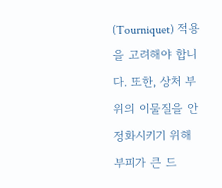(Tourniquet) 적용을 고려해야 합니다. 또한, 상처 부위의 이물질을 안정화시키기 위해 부피가 큰 드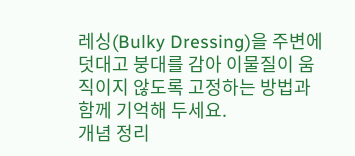레싱(Bulky Dressing)을 주변에 덧대고 붕대를 감아 이물질이 움직이지 않도록 고정하는 방법과 함께 기억해 두세요.
개념 정리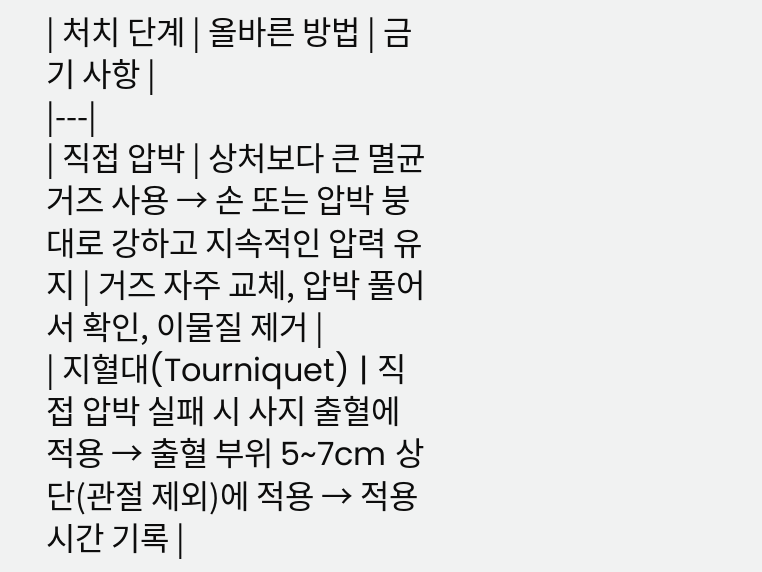| 처치 단계 | 올바른 방법 | 금기 사항 |
|---|
| 직접 압박 | 상처보다 큰 멸균 거즈 사용 → 손 또는 압박 붕대로 강하고 지속적인 압력 유지 | 거즈 자주 교체, 압박 풀어서 확인, 이물질 제거 |
| 지혈대(Tourniquet) | 직접 압박 실패 시 사지 출혈에 적용 → 출혈 부위 5~7cm 상단(관절 제외)에 적용 → 적용 시간 기록 |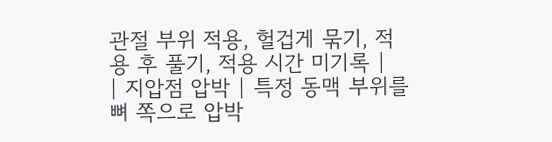관절 부위 적용, 헐겁게 묶기, 적용 후 풀기, 적용 시간 미기록 |
| 지압점 압박 | 특정 동맥 부위를 뼈 쪽으로 압박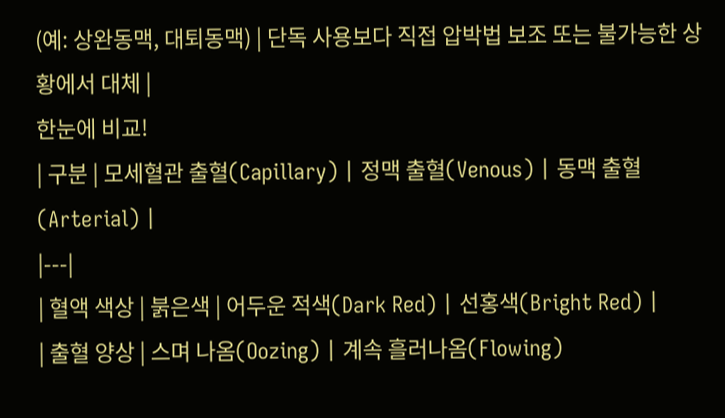(예: 상완동맥, 대퇴동맥) | 단독 사용보다 직접 압박법 보조 또는 불가능한 상황에서 대체 |
한눈에 비교!
| 구분 | 모세혈관 출혈(Capillary) | 정맥 출혈(Venous) | 동맥 출혈(Arterial) |
|---|
| 혈액 색상 | 붉은색 | 어두운 적색(Dark Red) | 선홍색(Bright Red) |
| 출혈 양상 | 스며 나옴(Oozing) | 계속 흘러나옴(Flowing)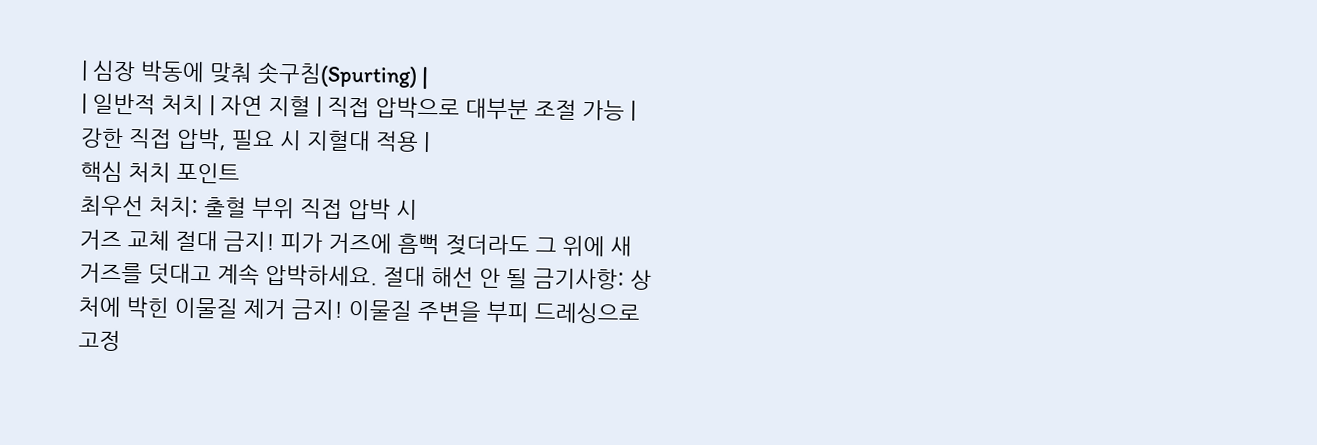| 심장 박동에 맞춰 솟구침(Spurting) |
| 일반적 처치 | 자연 지혈 | 직접 압박으로 대부분 조절 가능 | 강한 직접 압박, 필요 시 지혈대 적용 |
핵심 처치 포인트
최우선 처치: 출혈 부위 직접 압박 시
거즈 교체 절대 금지! 피가 거즈에 흠뻑 젖더라도 그 위에 새 거즈를 덧대고 계속 압박하세요. 절대 해선 안 될 금기사항: 상처에 박힌 이물질 제거 금지! 이물질 주변을 부피 드레싱으로 고정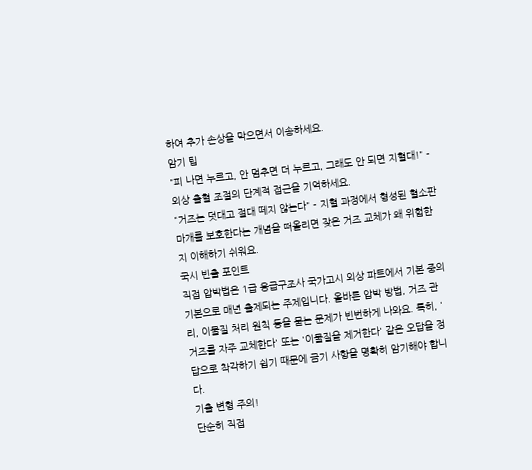하여 추가 손상을 막으면서 이송하세요.
암기 팁
"피 나면 누르고, 안 멈추면 더 누르고, 그래도 안 되면 지혈대!" - 외상 출혈 조절의 단계적 접근을 기억하세요.
"거즈는 덧대고 절대 떼지 않는다" - 지혈 과정에서 형성된 혈소판 마개를 보호한다는 개념을 떠올리면 잦은 거즈 교체가 왜 위험한지 이해하기 쉬워요.
국시 빈출 포인트
직접 압박법은 1급 응급구조사 국가고시 외상 파트에서 기본 중의 기본으로 매년 출제되는 주제입니다. 올바른 압박 방법, 거즈 관리, 이물질 처리 원칙 등을 묻는 문제가 빈번하게 나와요. 특히, '거즈를 자주 교체한다' 또는 '이물질을 제거한다' 같은 오답을 정답으로 착각하기 쉽기 때문에 금기 사항을 명확히 암기해야 합니다.
기출 변형 주의!
단순히 직접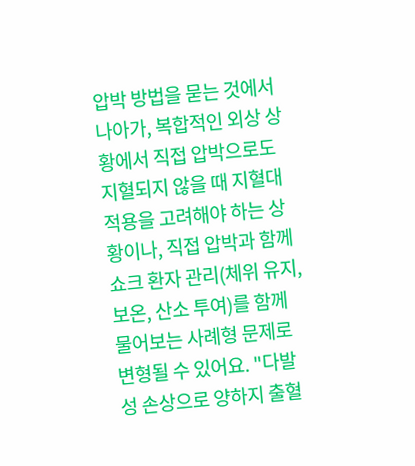압박 방법을 묻는 것에서 나아가, 복합적인 외상 상황에서 직접 압박으로도 지혈되지 않을 때 지혈대 적용을 고려해야 하는 상황이나, 직접 압박과 함께 쇼크 환자 관리(체위 유지, 보온, 산소 투여)를 함께 물어보는 사례형 문제로 변형될 수 있어요. "다발성 손상으로 양하지 출혈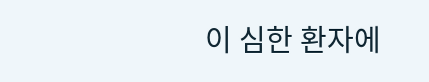이 심한 환자에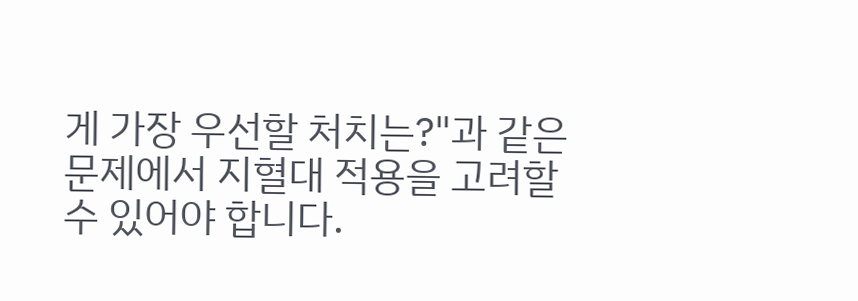게 가장 우선할 처치는?"과 같은 문제에서 지혈대 적용을 고려할 수 있어야 합니다.